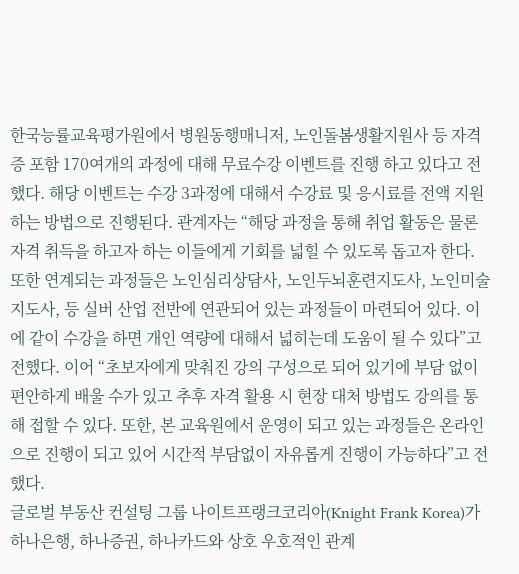한국능률교육평가원에서 병원동행매니저, 노인돌봄생활지원사 등 자격증 포함 170여개의 과정에 대해 무료수강 이벤트를 진행 하고 있다고 전했다. 해당 이벤트는 수강 3과정에 대해서 수강료 및 응시료를 전액 지원하는 방법으로 진행된다. 관계자는 “해당 과정을 통해 취업 활동은 물론 자격 취득을 하고자 하는 이들에게 기회를 넓힐 수 있도록 돕고자 한다. 또한 연계되는 과정들은 노인심리상담사, 노인두뇌훈련지도사, 노인미술지도사, 등 실버 산업 전반에 연관되어 있는 과정들이 마련되어 있다. 이에 같이 수강을 하면 개인 역량에 대해서 넓히는데 도움이 될 수 있다”고 전했다. 이어 “초보자에게 맞춰진 강의 구성으로 되어 있기에 부담 없이 편안하게 배울 수가 있고 추후 자격 활용 시 현장 대처 방법도 강의를 통해 접할 수 있다. 또한, 본 교육원에서 운영이 되고 있는 과정들은 온라인으로 진행이 되고 있어 시간적 부담없이 자유롭게 진행이 가능하다”고 전했다.
글로벌 부동산 컨설팅 그룹 나이트프랭크코리아(Knight Frank Korea)가 하나은행, 하나증권, 하나카드와 상호 우호적인 관계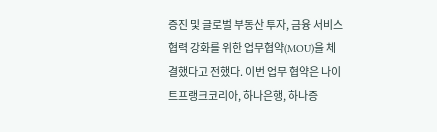증진 및 글로벌 부동산 투자, 금융 서비스 협력 강화를 위한 업무협약(MOU)을 체결했다고 전했다. 이번 업무 협약은 나이트프랭크코리아, 하나은행, 하나증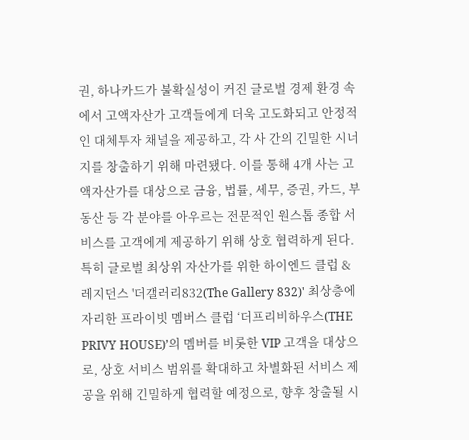권, 하나카드가 불확실성이 커진 글로벌 경제 환경 속에서 고액자산가 고객들에게 더욱 고도화되고 안정적인 대체투자 채널을 제공하고, 각 사 간의 긴밀한 시너지를 창출하기 위해 마련됐다. 이를 통해 4개 사는 고액자산가를 대상으로 금융, 법률, 세무, 증권, 카드, 부동산 등 각 분야를 아우르는 전문적인 원스톱 종합 서비스를 고객에게 제공하기 위해 상호 협력하게 된다. 특히 글로벌 최상위 자산가를 위한 하이엔드 클럽 & 레지던스 '더갤러리832(The Gallery 832)' 최상층에 자리한 프라이빗 멤버스 클럽 ‘더프리비하우스(THE PRIVY HOUSE)’의 멤버를 비롯한 VIP 고객을 대상으로, 상호 서비스 범위를 확대하고 차별화된 서비스 제공을 위해 긴밀하게 협력할 예정으로, 향후 창출될 시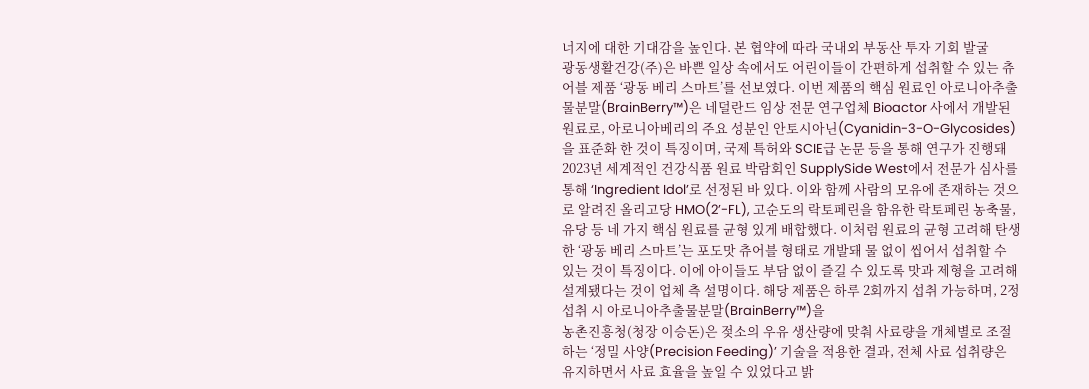너지에 대한 기대감을 높인다. 본 협약에 따라 국내외 부동산 투자 기회 발굴
광동생활건강(주)은 바쁜 일상 속에서도 어린이들이 간편하게 섭취할 수 있는 츄어블 제품 ‘광동 베리 스마트’를 선보였다. 이번 제품의 핵심 원료인 아로니아추출물분말(BrainBerry™)은 네덜란드 임상 전문 연구업체 Bioactor 사에서 개발된 원료로, 아로니아베리의 주요 성분인 안토시아닌(Cyanidin-3-O-Glycosides)을 표준화 한 것이 특징이며, 국제 특허와 SCIE급 논문 등을 통해 연구가 진행돼 2023년 세계적인 건강식품 원료 박람회인 SupplySide West에서 전문가 심사를 통해 ‘Ingredient Idol’로 선정된 바 있다. 이와 함께 사람의 모유에 존재하는 것으로 알려진 올리고당 HMO(2’-FL), 고순도의 락토페린을 함유한 락토페린 농축물, 유당 등 네 가지 핵심 원료를 균형 있게 배합했다. 이처럼 원료의 균형 고려해 탄생한 ‘광동 베리 스마트’는 포도맛 츄어블 형태로 개발돼 물 없이 씹어서 섭취할 수 있는 것이 특징이다. 이에 아이들도 부담 없이 즐길 수 있도록 맛과 제형을 고려해 설계됐다는 것이 업체 측 설명이다. 해당 제품은 하루 2회까지 섭취 가능하며, 2정 섭취 시 아로니아추출물분말(BrainBerry™)을
농촌진흥청(청장 이승돈)은 젖소의 우유 생산량에 맞춰 사료량을 개체별로 조절하는 ‘정밀 사양(Precision Feeding)’ 기술을 적용한 결과, 전체 사료 섭취량은 유지하면서 사료 효율을 높일 수 있었다고 밝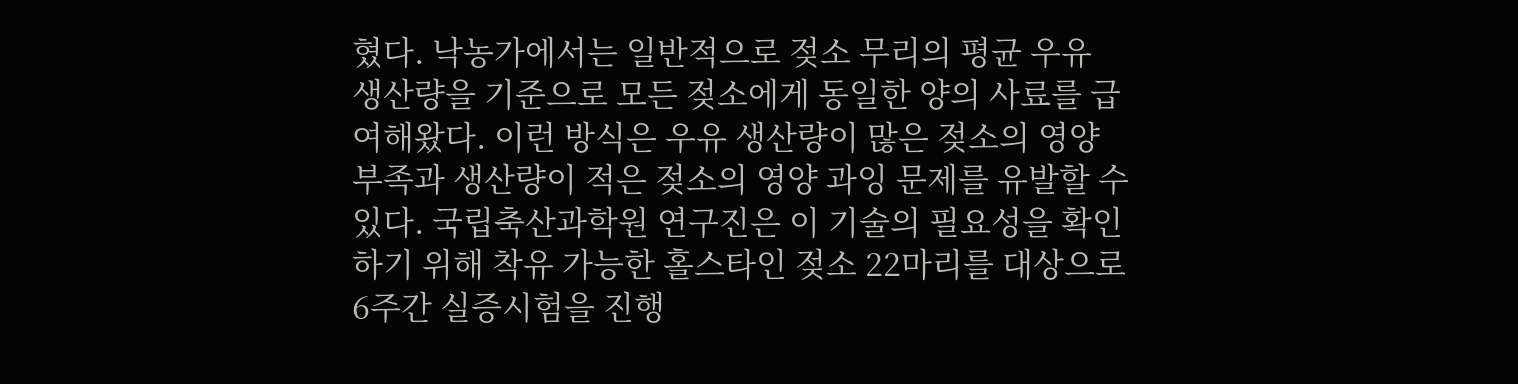혔다. 낙농가에서는 일반적으로 젖소 무리의 평균 우유 생산량을 기준으로 모든 젖소에게 동일한 양의 사료를 급여해왔다. 이런 방식은 우유 생산량이 많은 젖소의 영양 부족과 생산량이 적은 젖소의 영양 과잉 문제를 유발할 수 있다. 국립축산과학원 연구진은 이 기술의 필요성을 확인하기 위해 착유 가능한 홀스타인 젖소 22마리를 대상으로 6주간 실증시험을 진행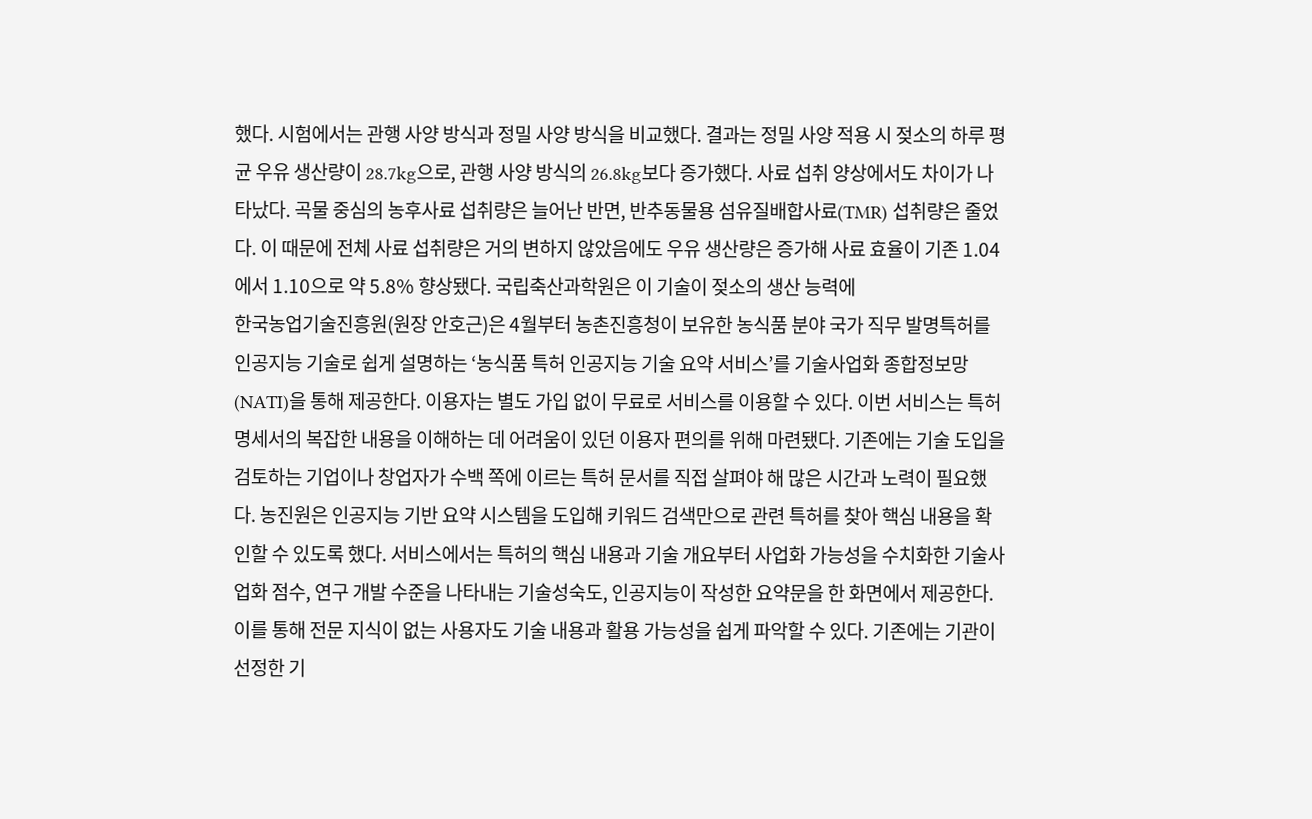했다. 시험에서는 관행 사양 방식과 정밀 사양 방식을 비교했다. 결과는 정밀 사양 적용 시 젖소의 하루 평균 우유 생산량이 28.7kg으로, 관행 사양 방식의 26.8kg보다 증가했다. 사료 섭취 양상에서도 차이가 나타났다. 곡물 중심의 농후사료 섭취량은 늘어난 반면, 반추동물용 섬유질배합사료(TMR) 섭취량은 줄었다. 이 때문에 전체 사료 섭취량은 거의 변하지 않았음에도 우유 생산량은 증가해 사료 효율이 기존 1.04에서 1.10으로 약 5.8% 향상됐다. 국립축산과학원은 이 기술이 젖소의 생산 능력에
한국농업기술진흥원(원장 안호근)은 4월부터 농촌진흥청이 보유한 농식품 분야 국가 직무 발명특허를 인공지능 기술로 쉽게 설명하는 ‘농식품 특허 인공지능 기술 요약 서비스’를 기술사업화 종합정보망(NATI)을 통해 제공한다. 이용자는 별도 가입 없이 무료로 서비스를 이용할 수 있다. 이번 서비스는 특허 명세서의 복잡한 내용을 이해하는 데 어려움이 있던 이용자 편의를 위해 마련됐다. 기존에는 기술 도입을 검토하는 기업이나 창업자가 수백 쪽에 이르는 특허 문서를 직접 살펴야 해 많은 시간과 노력이 필요했다. 농진원은 인공지능 기반 요약 시스템을 도입해 키워드 검색만으로 관련 특허를 찾아 핵심 내용을 확인할 수 있도록 했다. 서비스에서는 특허의 핵심 내용과 기술 개요부터 사업화 가능성을 수치화한 기술사업화 점수, 연구 개발 수준을 나타내는 기술성숙도, 인공지능이 작성한 요약문을 한 화면에서 제공한다. 이를 통해 전문 지식이 없는 사용자도 기술 내용과 활용 가능성을 쉽게 파악할 수 있다. 기존에는 기관이 선정한 기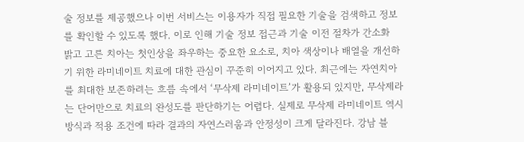술 정보를 제공했으나 이번 서비스는 이용자가 직접 필요한 기술을 검색하고 정보를 확인할 수 있도록 했다. 이로 인해 기술 정보 접근과 기술 이전 절차가 간소화
밝고 고른 치아는 첫인상을 좌우하는 중요한 요소로, 치아 색상이나 배열을 개선하기 위한 라미네이트 치료에 대한 관심이 꾸준히 이어지고 있다. 최근에는 자연치아를 최대한 보존하려는 흐름 속에서 ‘무삭제 라미네이트’가 활용되 있지만, 무삭제라는 단어만으로 치료의 완성도를 판단하기는 어렵다. 실제로 무삭제 라미네이트 역시 방식과 적용 조건에 따라 결과의 자연스러움과 안정성이 크게 달라진다. 강남 블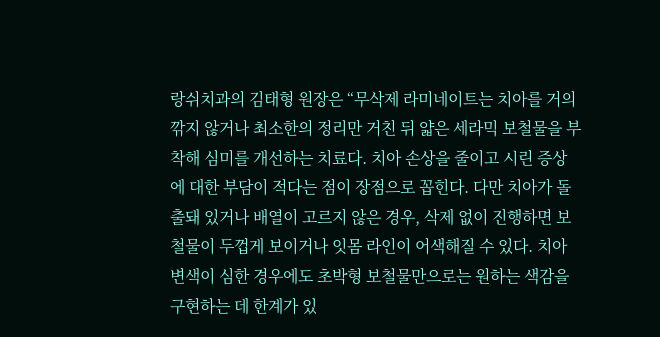랑쉬치과의 김태형 원장은 “무삭제 라미네이트는 치아를 거의 깎지 않거나 최소한의 정리만 거친 뒤 얇은 세라믹 보철물을 부착해 심미를 개선하는 치료다. 치아 손상을 줄이고 시린 증상에 대한 부담이 적다는 점이 장점으로 꼽힌다. 다만 치아가 돌출돼 있거나 배열이 고르지 않은 경우, 삭제 없이 진행하면 보철물이 두껍게 보이거나 잇몸 라인이 어색해질 수 있다. 치아 변색이 심한 경우에도 초박형 보철물만으로는 원하는 색감을 구현하는 데 한계가 있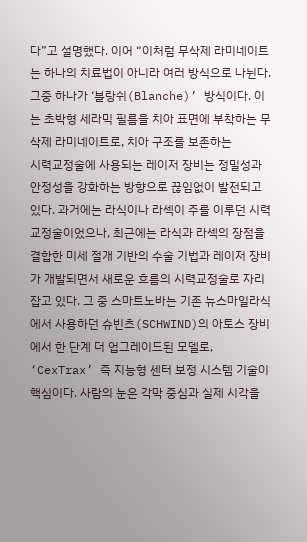다”고 설명했다. 이어 “이처럼 무삭제 라미네이트는 하나의 치료법이 아니라 여러 방식으로 나뉜다. 그중 하나가 ‘블랑쉬(Blanche)’ 방식이다. 이는 초박형 세라믹 필름을 치아 표면에 부착하는 무삭제 라미네이트로, 치아 구조를 보존하는
시력교정술에 사용되는 레이저 장비는 정밀성과 안정성을 강화하는 방향으로 끊임없이 발전되고 있다. 과거에는 라식이나 라섹이 주를 이루던 시력교정술이었으나, 최근에는 라식과 라섹의 장점을 결합한 미세 절개 기반의 수술 기법과 레이저 장비가 개발되면서 새로운 흐름의 시력교정술로 자리 잡고 있다. 그 중 스마트노바는 기존 뉴스마일라식에서 사용하던 슈빈츠(SCHWIND)의 아토스 장비에서 한 단계 더 업그레이드된 모델로, ‘CexTrax’ 즉 지능형 센터 보정 시스템 기술이 핵심이다. 사람의 눈은 각막 중심과 실제 시각을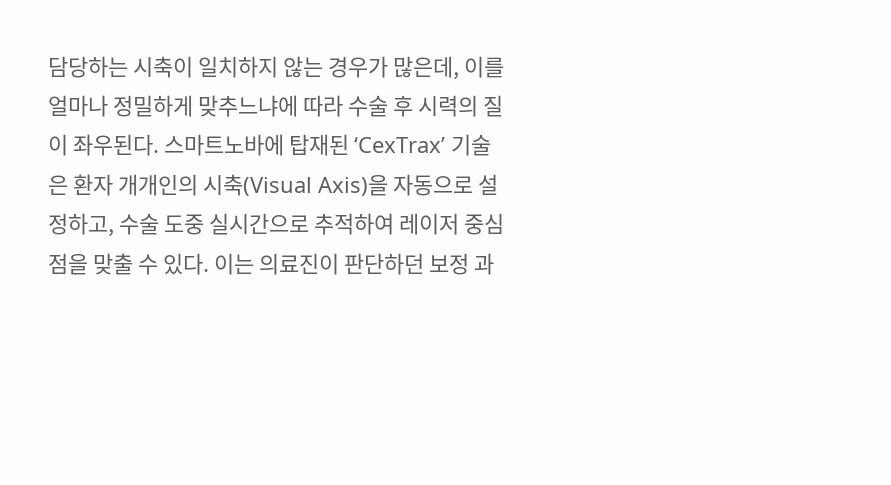담당하는 시축이 일치하지 않는 경우가 많은데, 이를 얼마나 정밀하게 맞추느냐에 따라 수술 후 시력의 질이 좌우된다. 스마트노바에 탑재된 ‘CexTrax’ 기술은 환자 개개인의 시축(Visual Axis)을 자동으로 설정하고, 수술 도중 실시간으로 추적하여 레이저 중심점을 맞출 수 있다. 이는 의료진이 판단하던 보정 과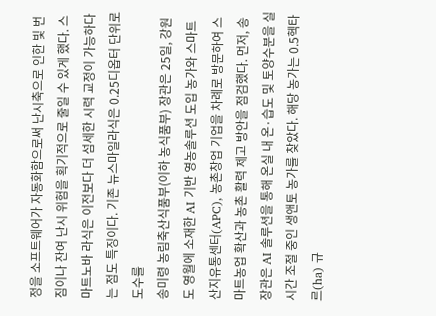정을 소프트웨어가 자동화함으로써 난시축으로 인한 빛 번짐이나 잔여 난시 위험을 획기적으로 줄일 수 있게 했다. 스마트노바 라식은 이전보다 더 섬세한 시력 교정이 가능하다는 점도 특징이다. 기존 뉴스마일라식은 0.25디옵터 단위로 도수를
송미령 농림축산식품부(이하 농식품부) 장관은 25일, 강원도 영월에 소재한 AI 기반 영농솔루션 도입 농가와 스마트 산지유통센터(APC), 농촌창업 기업을 차례로 방문하여 스마트농업 확산과 농촌 활력 제고 방안을 점검했다. 먼저, 송 장관은 AI 솔루션을 통해 온실 내 온·습도 및 토양수분을 실시간 조절 중인 생앤토 농가를 찾았다. 해당 농가는 0.5헥타르(ha) 규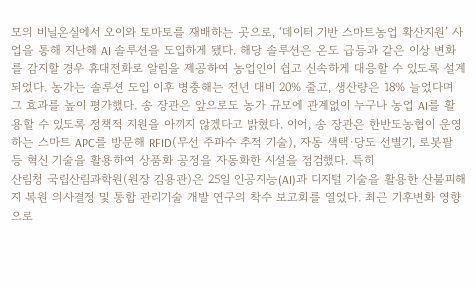모의 비닐온실에서 오이와 토마토를 재배하는 곳으로, ‘데이터 기반 스마트농업 확산지원’ 사업을 통해 지난해 AI 솔루션을 도입하게 됐다. 해당 솔루션은 온도 급등과 같은 이상 변화를 감지할 경우 휴대전화로 알림을 제공하여 농업인이 쉽고 신속하게 대응할 수 있도록 설계되었다. 농가는 솔루션 도입 이후 병충해는 전년 대비 20% 줄고, 생산량은 18% 늘었다며 그 효과를 높이 평가했다. 송 장관은 앞으로도 농가 규모에 관계없이 누구나 농업 AI를 활용할 수 있도록 정책적 지원을 아끼지 않겠다고 밝혔다. 이어, 송 장관은 한반도농협이 운영하는 스마트 APC를 방문해 RFID(무선 주파수 추적 기술), 자동 색택·당도 선별기, 로봇팔 등 혁신 기술을 활용하여 상품화 공정을 자동화한 시설을 점검했다. 특히
산림청 국립산림과학원(원장 김용관)은 25일 인공지능(AI)과 디지털 기술을 활용한 산불피해지 복원 의사결정 및 통합 관리기술 개발 연구의 착수 보고회를 열었다. 최근 기후변화 영향으로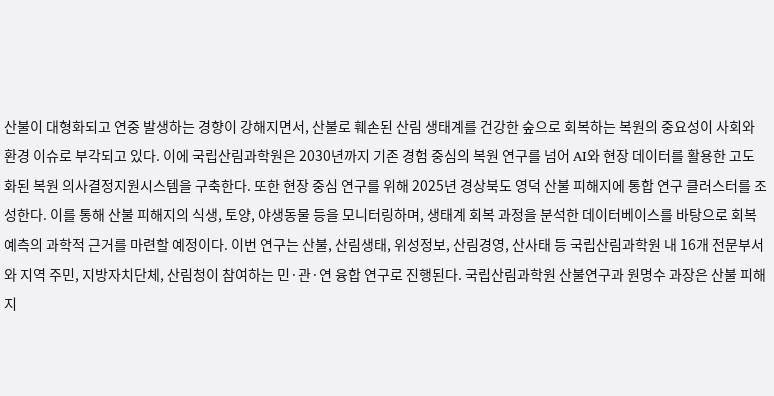산불이 대형화되고 연중 발생하는 경향이 강해지면서, 산불로 훼손된 산림 생태계를 건강한 숲으로 회복하는 복원의 중요성이 사회와 환경 이슈로 부각되고 있다. 이에 국립산림과학원은 2030년까지 기존 경험 중심의 복원 연구를 넘어 AI와 현장 데이터를 활용한 고도화된 복원 의사결정지원시스템을 구축한다. 또한 현장 중심 연구를 위해 2025년 경상북도 영덕 산불 피해지에 통합 연구 클러스터를 조성한다. 이를 통해 산불 피해지의 식생, 토양, 야생동물 등을 모니터링하며, 생태계 회복 과정을 분석한 데이터베이스를 바탕으로 회복 예측의 과학적 근거를 마련할 예정이다. 이번 연구는 산불, 산림생태, 위성정보, 산림경영, 산사태 등 국립산림과학원 내 16개 전문부서와 지역 주민, 지방자치단체, 산림청이 참여하는 민·관·연 융합 연구로 진행된다. 국립산림과학원 산불연구과 원명수 과장은 산불 피해지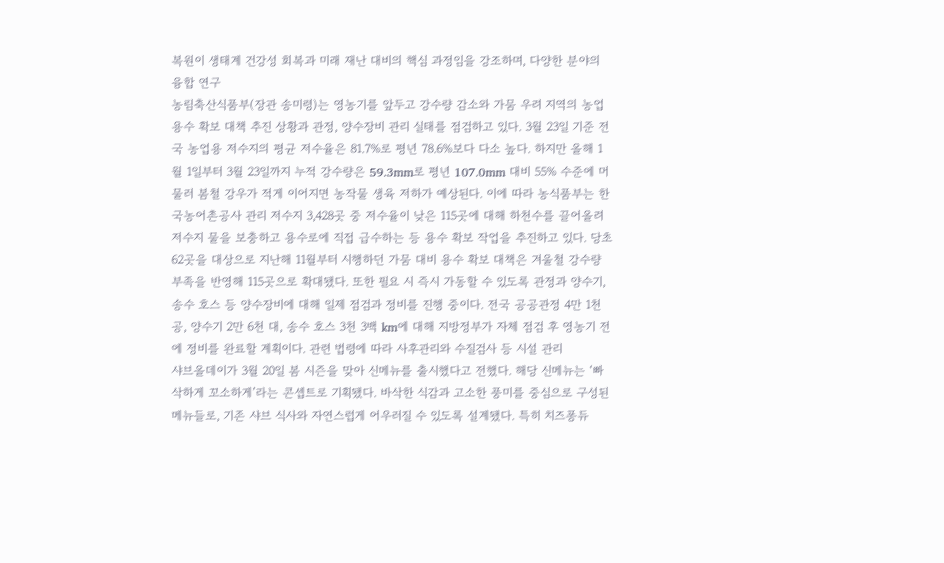복원이 생태계 건강성 회복과 미래 재난 대비의 핵심 과정임을 강조하며, 다양한 분야의 융합 연구
농림축산식품부(장관 송미령)는 영농기를 앞두고 강수량 감소와 가뭄 우려 지역의 농업용수 확보 대책 추진 상황과 관정, 양수장비 관리 실태를 점검하고 있다. 3월 23일 기준 전국 농업용 저수지의 평균 저수율은 81.7%로 평년 78.6%보다 다소 높다. 하지만 올해 1월 1일부터 3월 23일까지 누적 강수량은 59.3mm로 평년 107.0mm 대비 55% 수준에 머물러 봄철 강우가 적게 이어지면 농작물 생육 저하가 예상된다. 이에 따라 농식품부는 한국농어촌공사 관리 저수지 3,428곳 중 저수율이 낮은 115곳에 대해 하천수를 끌어올려 저수지 물을 보충하고 용수로에 직접 급수하는 등 용수 확보 작업을 추진하고 있다. 당초 62곳을 대상으로 지난해 11월부터 시행하던 가뭄 대비 용수 확보 대책은 겨울철 강수량 부족을 반영해 115곳으로 확대됐다. 또한 필요 시 즉시 가동할 수 있도록 관정과 양수기, 송수 호스 등 양수장비에 대해 일제 점검과 정비를 진행 중이다. 전국 공공관정 4만 1천 공, 양수기 2만 6천 대, 송수 호스 3천 3백 km에 대해 지방정부가 자체 점검 후 영농기 전에 정비를 완료할 계획이다. 관련 법령에 따라 사후관리와 수질검사 등 시설 관리
샤브올데이가 3월 20일 봄 시즌을 맞아 신메뉴를 출시했다고 전했다. 해당 신메뉴는 ‘빠삭하게 꼬소하게’라는 콘셉트로 기획됐다. 바삭한 식감과 고소한 풍미를 중심으로 구성된 메뉴들로, 기존 샤브 식사와 자연스럽게 어우러질 수 있도록 설계됐다. 특히 치즈퐁듀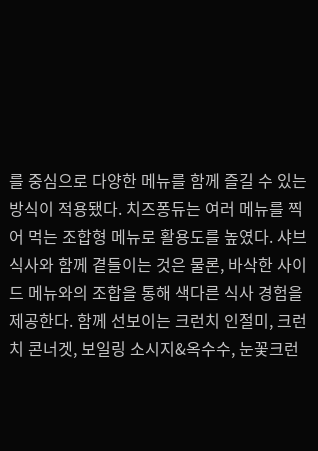를 중심으로 다양한 메뉴를 함께 즐길 수 있는 방식이 적용됐다. 치즈퐁듀는 여러 메뉴를 찍어 먹는 조합형 메뉴로 활용도를 높였다. 샤브 식사와 함께 곁들이는 것은 물론, 바삭한 사이드 메뉴와의 조합을 통해 색다른 식사 경험을 제공한다. 함께 선보이는 크런치 인절미, 크런치 콘너겟, 보일링 소시지&옥수수, 눈꽃크런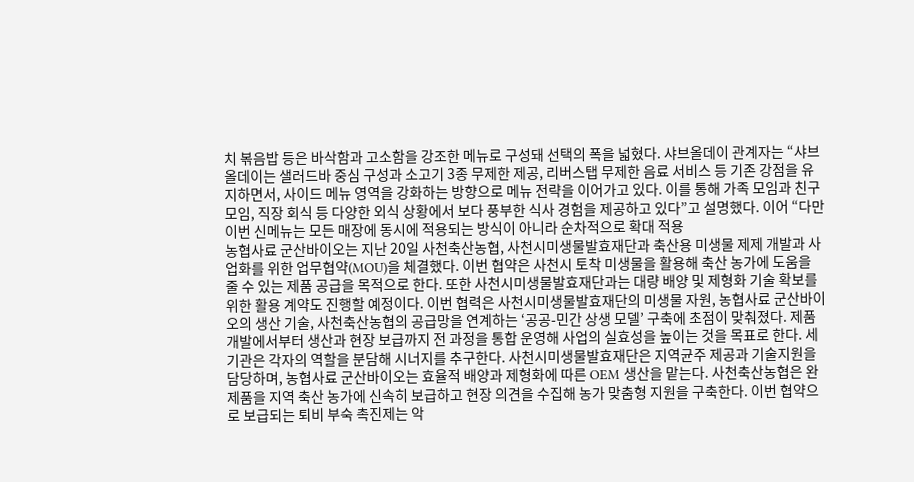치 볶음밥 등은 바삭함과 고소함을 강조한 메뉴로 구성돼 선택의 폭을 넓혔다. 샤브올데이 관계자는 “샤브올데이는 샐러드바 중심 구성과 소고기 3종 무제한 제공, 리버스탭 무제한 음료 서비스 등 기존 강점을 유지하면서, 사이드 메뉴 영역을 강화하는 방향으로 메뉴 전략을 이어가고 있다. 이를 통해 가족 모임과 친구 모임, 직장 회식 등 다양한 외식 상황에서 보다 풍부한 식사 경험을 제공하고 있다”고 설명했다. 이어 “다만 이번 신메뉴는 모든 매장에 동시에 적용되는 방식이 아니라 순차적으로 확대 적용
농협사료 군산바이오는 지난 20일 사천축산농협, 사천시미생물발효재단과 축산용 미생물 제제 개발과 사업화를 위한 업무협약(MOU)을 체결했다. 이번 협약은 사천시 토착 미생물을 활용해 축산 농가에 도움을 줄 수 있는 제품 공급을 목적으로 한다. 또한 사천시미생물발효재단과는 대량 배양 및 제형화 기술 확보를 위한 활용 계약도 진행할 예정이다. 이번 협력은 사천시미생물발효재단의 미생물 자원, 농협사료 군산바이오의 생산 기술, 사천축산농협의 공급망을 연계하는 ‘공공-민간 상생 모델’ 구축에 초점이 맞춰졌다. 제품 개발에서부터 생산과 현장 보급까지 전 과정을 통합 운영해 사업의 실효성을 높이는 것을 목표로 한다. 세 기관은 각자의 역할을 분담해 시너지를 추구한다. 사천시미생물발효재단은 지역균주 제공과 기술지원을 담당하며, 농협사료 군산바이오는 효율적 배양과 제형화에 따른 OEM 생산을 맡는다. 사천축산농협은 완제품을 지역 축산 농가에 신속히 보급하고 현장 의견을 수집해 농가 맞춤형 지원을 구축한다. 이번 협약으로 보급되는 퇴비 부숙 촉진제는 악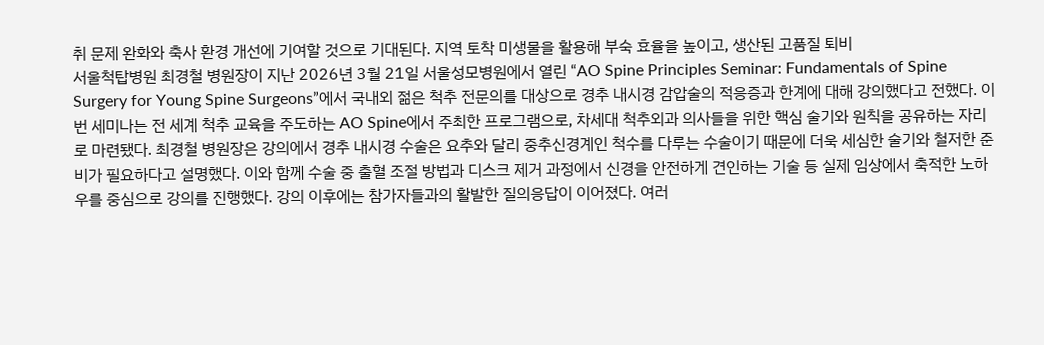취 문제 완화와 축사 환경 개선에 기여할 것으로 기대된다. 지역 토착 미생물을 활용해 부숙 효율을 높이고, 생산된 고품질 퇴비
서울척탑병원 최경철 병원장이 지난 2026년 3월 21일 서울성모병원에서 열린 “AO Spine Principles Seminar: Fundamentals of Spine Surgery for Young Spine Surgeons”에서 국내외 젊은 척추 전문의를 대상으로 경추 내시경 감압술의 적응증과 한계에 대해 강의했다고 전했다. 이번 세미나는 전 세계 척추 교육을 주도하는 AO Spine에서 주최한 프로그램으로, 차세대 척추외과 의사들을 위한 핵심 술기와 원칙을 공유하는 자리로 마련됐다. 최경철 병원장은 강의에서 경추 내시경 수술은 요추와 달리 중추신경계인 척수를 다루는 수술이기 때문에 더욱 세심한 술기와 철저한 준비가 필요하다고 설명했다. 이와 함께 수술 중 출혈 조절 방법과 디스크 제거 과정에서 신경을 안전하게 견인하는 기술 등 실제 임상에서 축적한 노하우를 중심으로 강의를 진행했다. 강의 이후에는 참가자들과의 활발한 질의응답이 이어졌다. 여러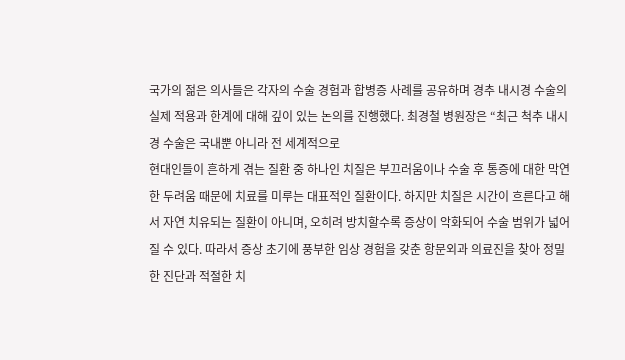국가의 젊은 의사들은 각자의 수술 경험과 합병증 사례를 공유하며 경추 내시경 수술의 실제 적용과 한계에 대해 깊이 있는 논의를 진행했다. 최경철 병원장은 “최근 척추 내시경 수술은 국내뿐 아니라 전 세계적으로
현대인들이 흔하게 겪는 질환 중 하나인 치질은 부끄러움이나 수술 후 통증에 대한 막연한 두려움 때문에 치료를 미루는 대표적인 질환이다. 하지만 치질은 시간이 흐른다고 해서 자연 치유되는 질환이 아니며, 오히려 방치할수록 증상이 악화되어 수술 범위가 넓어질 수 있다. 따라서 증상 초기에 풍부한 임상 경험을 갖춘 항문외과 의료진을 찾아 정밀한 진단과 적절한 치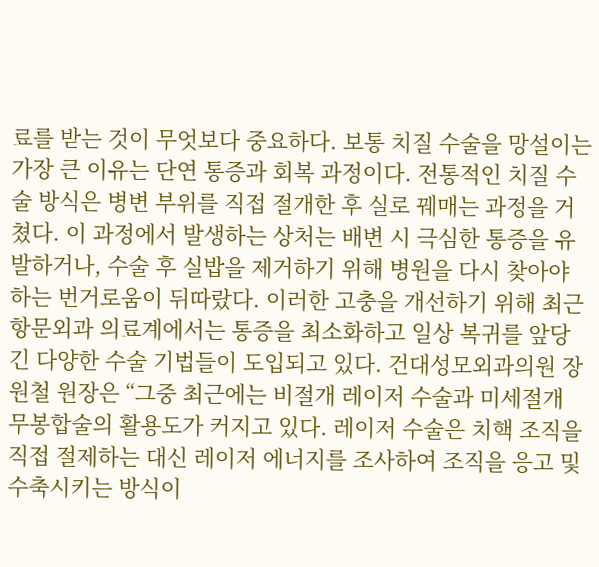료를 받는 것이 무엇보다 중요하다. 보통 치질 수술을 망설이는 가장 큰 이유는 단연 통증과 회복 과정이다. 전통적인 치질 수술 방식은 병변 부위를 직접 절개한 후 실로 꿰매는 과정을 거쳤다. 이 과정에서 발생하는 상처는 배변 시 극심한 통증을 유발하거나, 수술 후 실밥을 제거하기 위해 병원을 다시 찾아야 하는 번거로움이 뒤따랐다. 이러한 고충을 개선하기 위해 최근 항문외과 의료계에서는 통증을 최소화하고 일상 복귀를 앞당긴 다양한 수술 기법들이 도입되고 있다. 건대성모외과의원 장원철 원장은 “그중 최근에는 비절개 레이저 수술과 미세절개 무봉합술의 활용도가 커지고 있다. 레이저 수술은 치핵 조직을 직접 절제하는 대신 레이저 에너지를 조사하여 조직을 응고 및 수축시키는 방식이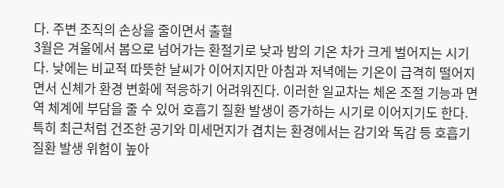다. 주변 조직의 손상을 줄이면서 출혈
3월은 겨울에서 봄으로 넘어가는 환절기로 낮과 밤의 기온 차가 크게 벌어지는 시기다. 낮에는 비교적 따뜻한 날씨가 이어지지만 아침과 저녁에는 기온이 급격히 떨어지면서 신체가 환경 변화에 적응하기 어려워진다. 이러한 일교차는 체온 조절 기능과 면역 체계에 부담을 줄 수 있어 호흡기 질환 발생이 증가하는 시기로 이어지기도 한다. 특히 최근처럼 건조한 공기와 미세먼지가 겹치는 환경에서는 감기와 독감 등 호흡기 질환 발생 위험이 높아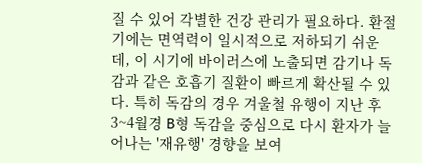질 수 있어 각별한 건강 관리가 필요하다. 환절기에는 면역력이 일시적으로 저하되기 쉬운데, 이 시기에 바이러스에 노출되면 감기나 독감과 같은 호흡기 질환이 빠르게 확산될 수 있다. 특히 독감의 경우 겨울철 유행이 지난 후 3~4월경 B형 독감을 중심으로 다시 환자가 늘어나는 '재유행' 경향을 보여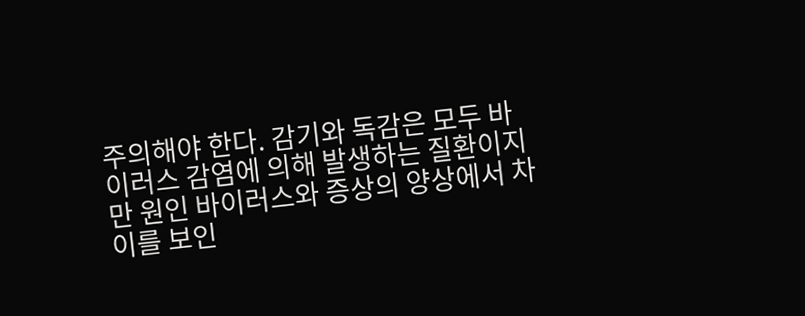주의해야 한다. 감기와 독감은 모두 바이러스 감염에 의해 발생하는 질환이지만 원인 바이러스와 증상의 양상에서 차이를 보인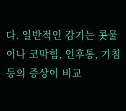다. 일반적인 감기는 콧물이나 코막힘, 인후통, 기침 등의 증상이 비교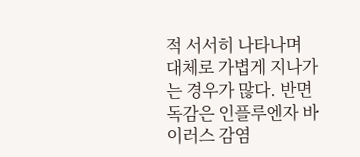적 서서히 나타나며 대체로 가볍게 지나가는 경우가 많다. 반면 독감은 인플루엔자 바이러스 감염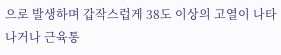으로 발생하며 갑작스럽게 38도 이상의 고열이 나타나거나 근육통